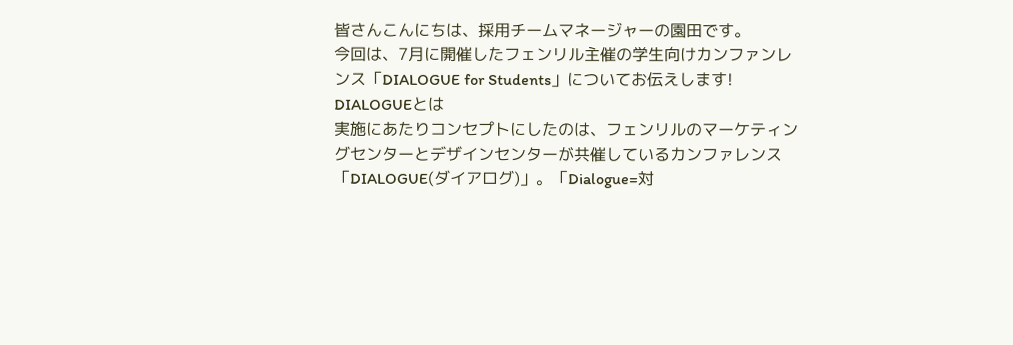皆さんこんにちは、採用チームマネージャーの園田です。
今回は、7月に開催したフェンリル主催の学生向けカンファンレンス「DIALOGUE for Students」についてお伝えします!
DIALOGUEとは
実施にあたりコンセプトにしたのは、フェンリルのマーケティングセンターとデザインセンターが共催しているカンファレンス「DIALOGUE(ダイアログ)」。「Dialogue=対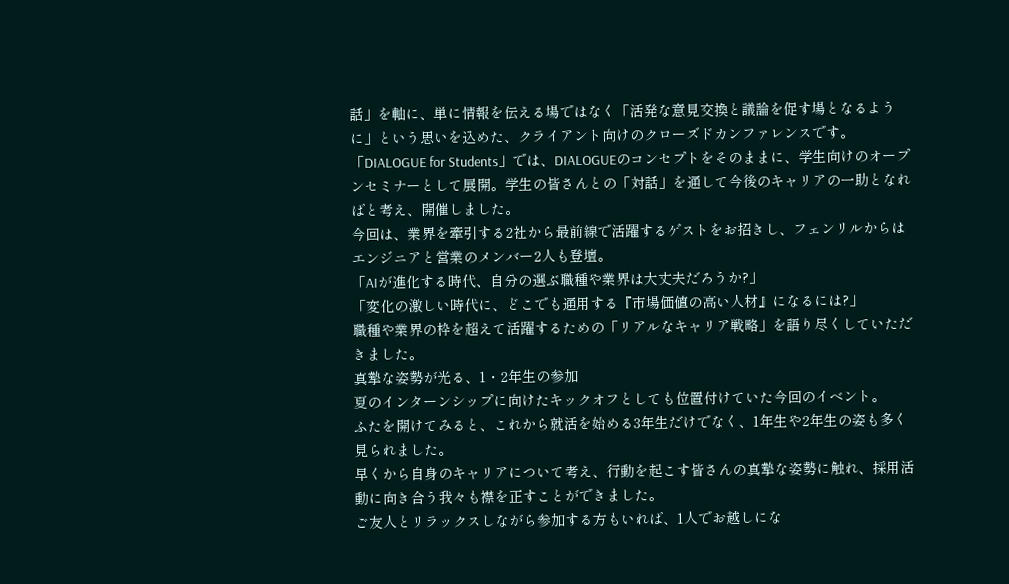話」を軸に、単に情報を伝える場ではなく「活発な意見交換と議論を促す場となるように」という思いを込めた、クライアント向けのクローズドカンファレンスです。
「DIALOGUE for Students」では、DIALOGUEのコンセプトをそのままに、学生向けのオープンセミナーとして展開。学生の皆さんとの「対話」を通して今後のキャリアの一助となればと考え、開催しました。
今回は、業界を牽引する2社から最前線で活躍するゲストをお招きし、フェンリルからはエンジニアと営業のメンバー2人も登壇。
「AIが進化する時代、自分の選ぶ職種や業界は大丈夫だろうか?」
「変化の激しい時代に、どこでも通用する『市場価値の高い人材』になるには?」
職種や業界の枠を超えて活躍するための「リアルなキャリア戦略」を語り尽くしていただきました。
真摯な姿勢が光る、1・2年生の参加
夏のインターンシップに向けたキックオフとしても位置付けていた今回のイベント。
ふたを開けてみると、これから就活を始める3年生だけでなく、1年生や2年生の姿も多く見られました。
早くから自身のキャリアについて考え、行動を起こす皆さんの真摯な姿勢に触れ、採用活動に向き合う我々も襟を正すことができました。
ご友人とリラックスしながら参加する方もいれば、1人でお越しにな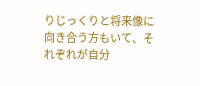りじっくりと将来像に向き合う方もいて、それぞれが自分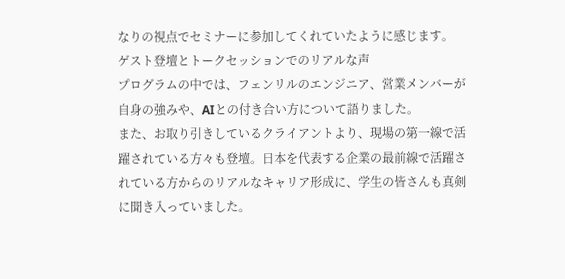なりの視点でセミナーに参加してくれていたように感じます。
ゲスト登壇とトークセッションでのリアルな声
プログラムの中では、フェンリルのエンジニア、営業メンバーが自身の強みや、AIとの付き合い方について語りました。
また、お取り引きしているクライアントより、現場の第一線で活躍されている方々も登壇。日本を代表する企業の最前線で活躍されている方からのリアルなキャリア形成に、学生の皆さんも真剣に聞き入っていました。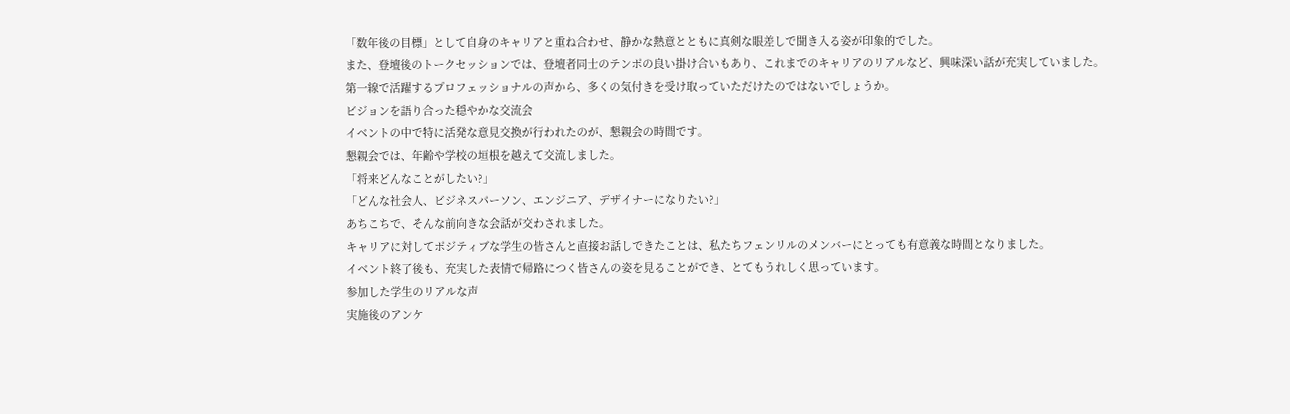「数年後の目標」として自身のキャリアと重ね合わせ、静かな熱意とともに真剣な眼差しで聞き入る姿が印象的でした。
また、登壇後のトークセッションでは、登壇者同士のテンポの良い掛け合いもあり、これまでのキャリアのリアルなど、興味深い話が充実していました。
第一線で活躍するプロフェッショナルの声から、多くの気付きを受け取っていただけたのではないでしょうか。
ビジョンを語り合った穏やかな交流会
イベントの中で特に活発な意見交換が行われたのが、懇親会の時間です。
懇親会では、年齢や学校の垣根を越えて交流しました。
「将来どんなことがしたい?」
「どんな社会人、ビジネスパーソン、エンジニア、デザイナーになりたい?」
あちこちで、そんな前向きな会話が交わされました。
キャリアに対してポジティブな学生の皆さんと直接お話しできたことは、私たちフェンリルのメンバーにとっても有意義な時間となりました。
イベント終了後も、充実した表情で帰路につく皆さんの姿を見ることができ、とてもうれしく思っています。
参加した学生のリアルな声
実施後のアンケ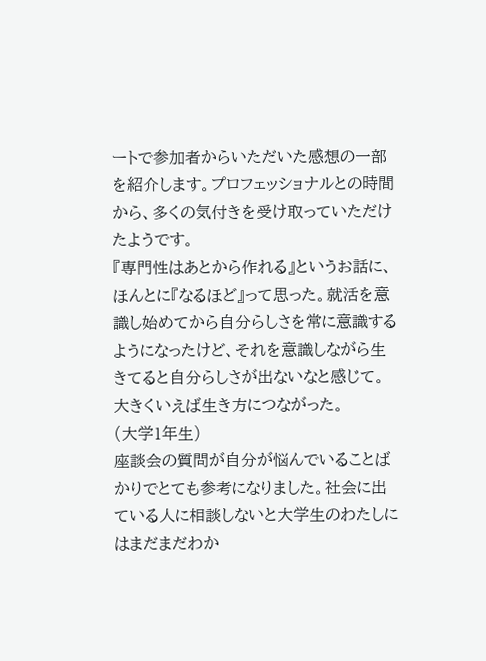ートで参加者からいただいた感想の一部を紹介します。プロフェッショナルとの時間から、多くの気付きを受け取っていただけたようです。
『専門性はあとから作れる』というお話に、ほんとに『なるほど』って思った。就活を意識し始めてから自分らしさを常に意識するようになったけど、それを意識しながら生きてると自分らしさが出ないなと感じて。大きくいえば生き方につながった。
(大学1年生)
座談会の質問が自分が悩んでいることばかりでとても参考になりました。社会に出ている人に相談しないと大学生のわたしにはまだまだわか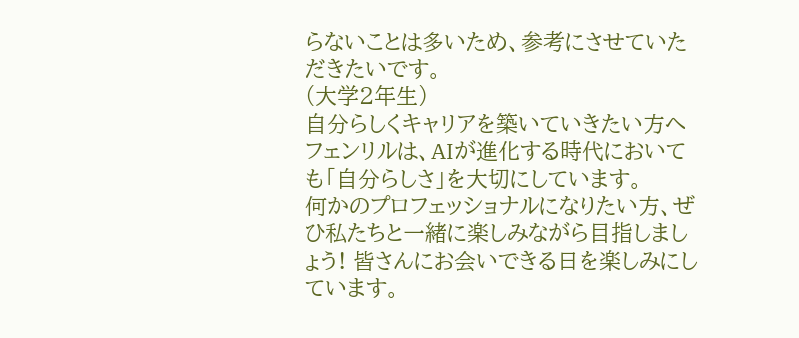らないことは多いため、参考にさせていただきたいです。
(大学2年生)
自分らしくキャリアを築いていきたい方へ
フェンリルは、AIが進化する時代においても「自分らしさ」を大切にしています。
何かのプロフェッショナルになりたい方、ぜひ私たちと一緒に楽しみながら目指しましょう! 皆さんにお会いできる日を楽しみにしています。